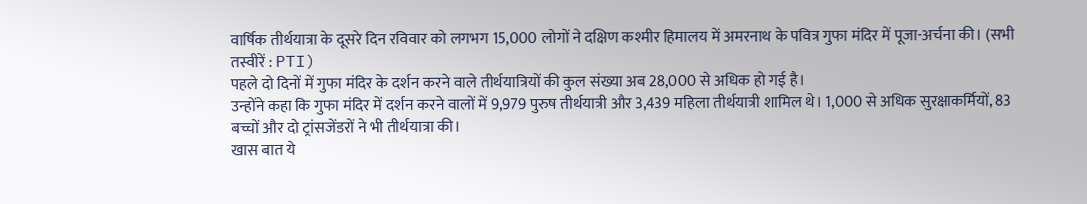वार्षिक तीर्थयात्रा के दूसरे दिन रविवार को लगभग 15,000 लोगों ने दक्षिण कश्मीर हिमालय में अमरनाथ के पवित्र गुफा मंदिर में पूजा-अर्चना की। (सभी तस्वीरें : PTI)
पहले दो दिनों में गुफा मंदिर के दर्शन करने वाले तीर्थयात्रियों की कुल संख्या अब 28,000 से अधिक हो गई है।
उन्होंने कहा कि गुफा मंदिर में दर्शन करने वालों में 9,979 पुरुष तीर्थयात्री और 3,439 महिला तीर्थयात्री शामिल थे। 1,000 से अधिक सुरक्षाकर्मियों, 83 बच्चों और दो ट्रांसजेंडरों ने भी तीर्थयात्रा की।
खास बात ये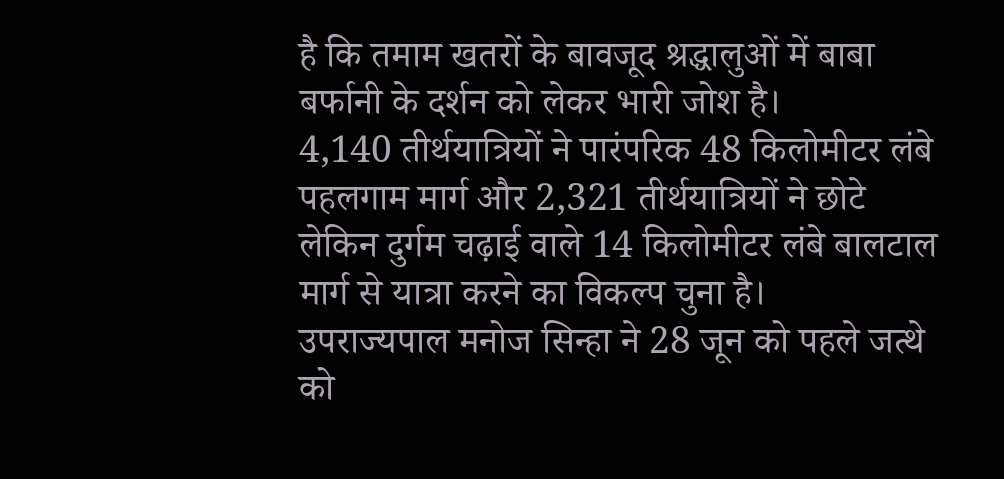है कि तमाम खतरों के बावजूद श्रद्धालुओं में बाबा बर्फानी के दर्शन को लेकर भारी जोश है।
4,140 तीर्थयात्रियों ने पारंपरिक 48 किलोमीटर लंबे पहलगाम मार्ग और 2,321 तीर्थयात्रियों ने छोटे लेकिन दुर्गम चढ़ाई वाले 14 किलोमीटर लंबे बालटाल मार्ग से यात्रा करने का विकल्प चुना है।
उपराज्यपाल मनोज सिन्हा ने 28 जून को पहले जत्थे को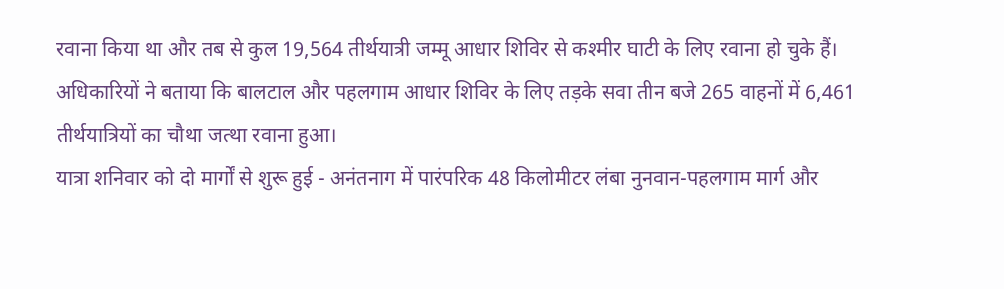रवाना किया था और तब से कुल 19,564 तीर्थयात्री जम्मू आधार शिविर से कश्मीर घाटी के लिए रवाना हो चुके हैं।
अधिकारियों ने बताया कि बालटाल और पहलगाम आधार शिविर के लिए तड़के सवा तीन बजे 265 वाहनों में 6,461 तीर्थयात्रियों का चौथा जत्था रवाना हुआ।
यात्रा शनिवार को दो मार्गों से शुरू हुई - अनंतनाग में पारंपरिक 48 किलोमीटर लंबा नुनवान-पहलगाम मार्ग और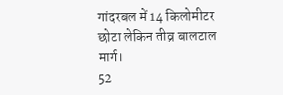गांदरबल में 14 किलोमीटर छोटा लेकिन तीव्र बालटाल मार्ग।
52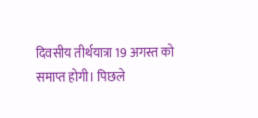दिवसीय तीर्थयात्रा 19 अगस्त को समाप्त होगी। पिछले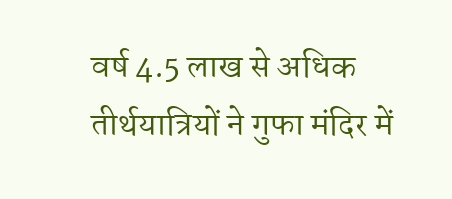वर्ष 4.5 लाख से अधिक तीर्थयात्रियों ने गुफा मंदिर में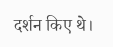दर्शन किए थे।